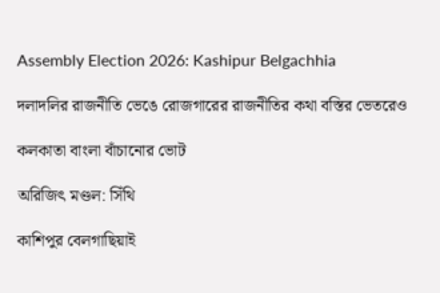Assembly Election 2026: Kashipur Belgachhia

দলাদলির রাজনীতি ভেঙে রোজগারের রাজনীতির কথা বস্তির ভেতরেও

কলকাতা বাংলা বাঁচানোর ভোট

অরিজিৎ মণ্ডল: সিঁথি

কাশিপুর বেলগাছিয়াই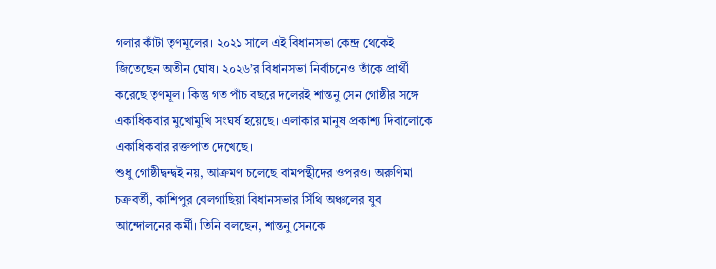গলার কাঁটা তৃণমূলের। ২০২১ সালে এই বিধানসভা কেন্দ্র থেকেই জিতেছেন অতীন ঘোষ। ২০২৬’র বিধানসভা নির্বাচনেও তাঁকে প্রার্থী করেছে তৃণমূল। কিন্তু গত পাঁচ বছরে দলেরই শান্তনু সেন গোষ্ঠীর সঙ্গে একাধিকবার মুখোমুখি সংঘর্ষ হয়েছে। এলাকার মানুষ প্রকাশ্য দিবালোকে একাধিকবার রক্তপাত দেখেছে।
শুধু গোষ্ঠীদ্বন্দ্বই নয়, আক্রমণ চলেছে বামপন্থীদের ওপরও। অরুণিমা চক্রবর্তী, কাশিপুর বেলগাছিয়া বিধানসভার সিঁথি অঞ্চলের যুব আন্দোলনের কর্মী। তিনি বলছেন, শান্তনু সেনকে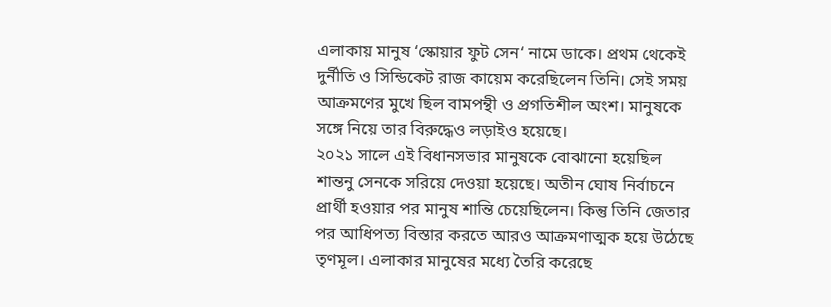এলাকায় মানুষ ‘স্কোয়ার ফুট সেন‘ নামে ডাকে। প্রথম থেকেই দুর্নীতি ও সিন্ডিকেট রাজ কায়েম করেছিলেন তিনি। সেই সময় আক্রমণের মুখে ছিল বামপন্থী ও প্রগতিশীল অংশ। মানুষকে সঙ্গে নিয়ে তার বিরুদ্ধেও লড়াইও হয়েছে।
২০২১ সালে এই বিধানসভার মানুষকে বোঝানো হয়েছিল শান্তনু সেনকে সরিয়ে দেওয়া হয়েছে। অতীন ঘোষ নির্বাচনে প্রার্থী হওয়ার পর মানুষ শান্তি চেয়েছিলেন। কিন্তু তিনি জেতার পর আধিপত্য বিস্তার করতে আরও আক্রমণাত্মক হয়ে উঠেছে তৃণমূল। এলাকার মানুষের মধ্যে তৈরি করেছে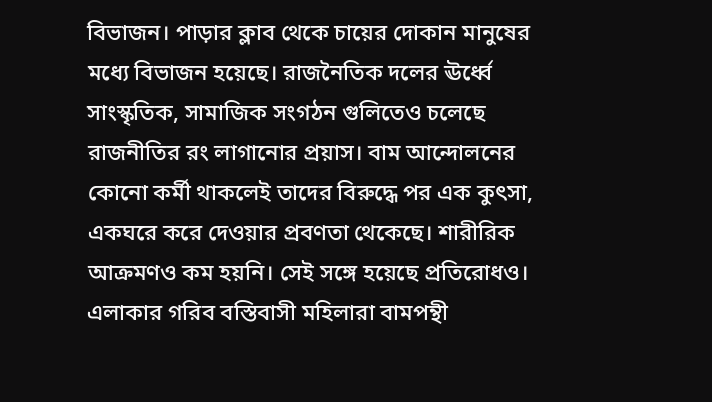বিভাজন। পাড়ার ক্লাব থেকে চায়ের দোকান মানুষের মধ্যে বিভাজন হয়েছে। রাজনৈতিক দলের ঊর্ধ্বে সাংস্কৃতিক, সামাজিক সংগঠন গুলিতেও চলেছে রাজনীতির রং লাগানোর প্রয়াস। বাম আন্দোলনের কোনো কর্মী থাকলেই তাদের বিরুদ্ধে পর এক কুৎসা, একঘরে করে দেওয়ার প্রবণতা থেকেছে। শারীরিক আক্রমণও কম হয়নি। সেই সঙ্গে হয়েছে প্রতিরোধও।
এলাকার গরিব বস্তিবাসী মহিলারা বামপন্থী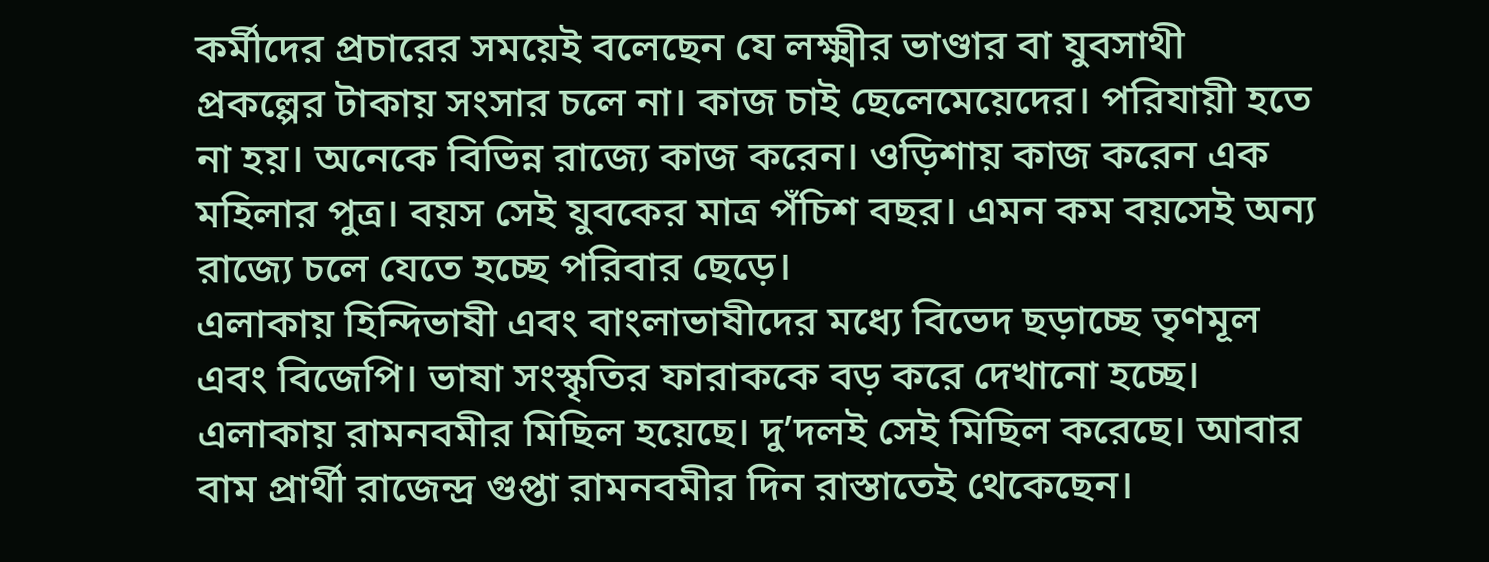কর্মীদের প্রচারের সময়েই বলেছেন যে লক্ষ্মীর ভাণ্ডার বা যুবসাথী প্রকল্পের টাকায় সংসার চলে না। কাজ চাই ছেলেমেয়েদের। পরিযায়ী হতে না হয়। অনেকে বিভিন্ন রাজ্যে কাজ করেন। ওড়িশায় কাজ করেন এক মহিলার পুত্র। বয়স সেই যুবকের মাত্র পঁচিশ বছর। এমন কম বয়সেই অন্য রাজ্যে চলে যেতে হচ্ছে পরিবার ছেড়ে।
এলাকায় হিন্দিভাষী এবং বাংলাভাষীদের মধ্যে বিভেদ ছড়াচ্ছে তৃণমূল এবং বিজেপি। ভাষা সংস্কৃতির ফারাককে বড় করে দেখানো হচ্ছে। এলাকায় রামনবমীর মিছিল হয়েছে। দু’দলই সেই মিছিল করেছে। আবার বাম প্রার্থী রাজেন্দ্র গুপ্তা রামনবমীর দিন রাস্তাতেই থেকেছেন।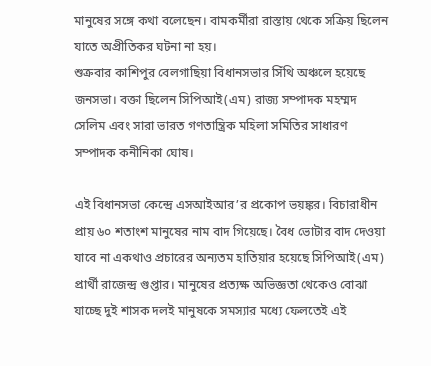মানুষের সঙ্গে কথা বলেছেন। বামকর্মীরা রাস্তায় থেকে সক্রিয় ছিলেন যাতে অপ্রীতিকর ঘটনা না হয়।
শুক্রবার কাশিপুর বেলগাছিয়া বিধানসভার সিঁথি অঞ্চলে হয়েছে জনসভা। বক্তা ছিলেন সিপিআই(এম) রাজ্য সম্পাদক মহম্মদ সেলিম এবং সারা ভারত গণতান্ত্রিক মহিলা সমিতির সাধারণ সম্পাদক কনীনিকা ঘোষ।

এই বিধানসভা কেন্দ্রে এসআইআর’র প্রকোপ ভয়ঙ্কর। বিচারাধীন প্রায় ৬০ শতাংশ মানুষের নাম বাদ গিয়েছে। বৈধ ভোটার বাদ দেওয়া যাবে না একথাও প্রচারের অন্যতম হাতিয়ার হয়েছে সিপিআই(এম) প্রার্থী রাজেন্দ্র গুপ্তার। মানুষের প্রত্যক্ষ অভিজ্ঞতা থেকেও বোঝা যাচ্ছে দুই শাসক দলই মানুষকে সমস্যার মধ্যে ফেলতেই এই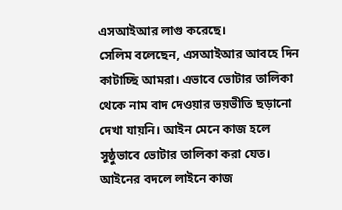এসআইআর লাগু করেছে।
সেলিম বলেছেন, এসআইআর আবহে দিন কাটাচ্ছি আমরা। এভাবে ভোটার তালিকা থেকে নাম বাদ দেওয়ার ভয়ভীতি ছড়ানো দেখা যায়নি। আইন মেনে কাজ হলে সুষ্ঠুভাবে ভোটার তালিকা করা যেত। আইনের বদলে লাইনে কাজ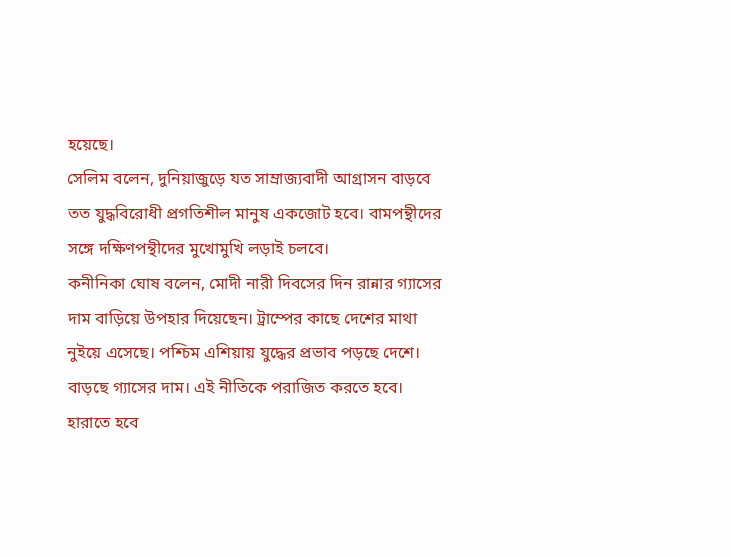হয়েছে।
সেলিম বলেন, দুনিয়াজুড়ে যত সাম্রাজ্যবাদী আগ্রাসন বাড়বে তত যুদ্ধবিরোধী প্রগতিশীল মানুষ একজোট হবে। বামপন্থীদের সঙ্গে দক্ষিণপন্থীদের মুখোমুখি লড়াই চলবে।
কনীনিকা ঘোষ বলেন, মোদী নারী দিবসের দিন রান্নার গ্যাসের দাম বাড়িয়ে উপহার দিয়েছেন। ট্রাম্পের কাছে দেশের মাথা নুইয়ে এসেছে। পশ্চিম এশিয়ায় যুদ্ধের প্রভাব পড়ছে দেশে। বাড়ছে গ্যাসের দাম। এই নীতিকে পরাজিত করতে হবে। হারাতে হবে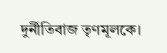দুর্নীতিবাজ তৃণমূলকে।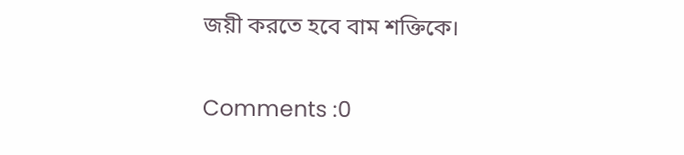জয়ী করতে হবে বাম শক্তিকে।

Comments :0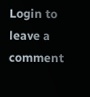Login to leave a comment